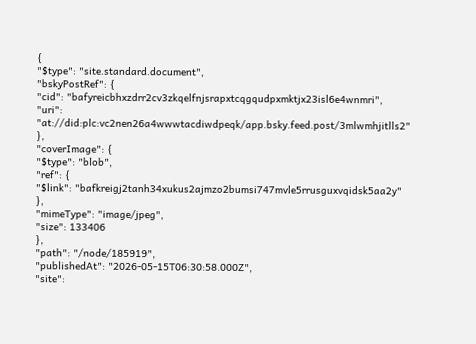{
"$type": "site.standard.document",
"bskyPostRef": {
"cid": "bafyreicbhxzdrr2cv3zkqelfnjsrapxtcqgqudpxmktjx23isl6e4wnmri",
"uri": "at://did:plc:vc2nen26a4wwwtacdiwdpeqk/app.bsky.feed.post/3mlwmhjitlls2"
},
"coverImage": {
"$type": "blob",
"ref": {
"$link": "bafkreigj2tanh34xukus2ajmzo2bumsi747mvle5rrusguxvqidsk5aa2y"
},
"mimeType": "image/jpeg",
"size": 133406
},
"path": "/node/185919",
"publishedAt": "2026-05-15T06:30:58.000Z",
"site":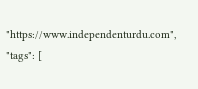"https://www.independenturdu.com",
"tags": [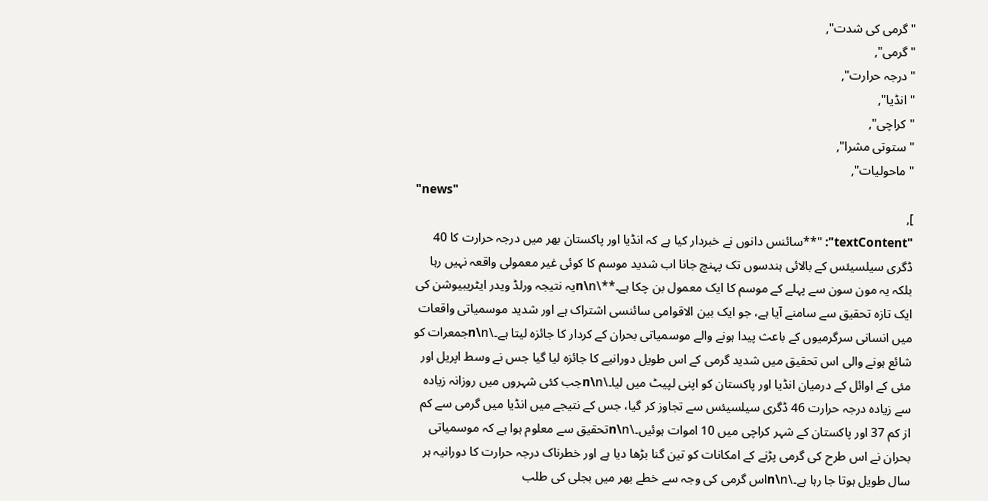"گرمی کی شدت",
"گرمی",
"درجہ حرارت",
"انڈیا",
"کراچی",
"ستوتی مشرا",
"ماحولیات",
"news"
],
"textContent": "**سائنس دانوں نے خبردار کیا ہے کہ انڈیا اور پاکستان بھر میں درجہ حرارت کا 40 ڈگری سیلسیئس کے بالائی ہندسوں تک پہنچ جانا اب شدید موسم کا کوئی غیر معمولی واقعہ نہیں رہا بلکہ یہ مون سون سے پہلے کے موسم کا ایک معمول بن چکا ہے۔**\n\nیہ نتیجہ ورلڈ ویدر ایٹریبیوشن کی ایک تازہ تحقیق سے سامنے آیا ہے، جو ایک بین الاقوامی سائنسی اشتراک ہے اور شدید موسمیاتی واقعات میں انسانی سرگرمیوں کے باعث پیدا ہونے والے موسمیاتی بحران کے کردار کا جائزہ لیتا ہے۔\n\nجمعرات کو شائع ہونے والی اس تحقیق میں شدید گرمی کے اس طویل دورانیے کا جائزہ لیا گیا جس نے وسط اپریل اور مئی کے اوائل کے درمیان انڈیا اور پاکستان کو اپنی لپیٹ میں لیا۔\n\nجب کئی شہروں میں روزانہ زیادہ سے زیادہ درجہ حرارت 46 ڈگری سیلسیئس سے تجاوز کر گیا، جس کے نتیجے میں انڈیا میں گرمی سے کم از کم 37 اور پاکستان کے شہر کراچی میں 10 اموات ہوئیں۔\n\nتحقیق سے معلوم ہوا ہے کہ موسمیاتی بحران نے اس طرح کی گرمی پڑنے کے امکانات کو تین گنا بڑھا دیا ہے اور خطرناک درجہ حرارت کا دورانیہ ہر سال طویل ہوتا جا رہا ہے۔\n\nاس گرمی کی وجہ سے خطے بھر میں بجلی کی طلب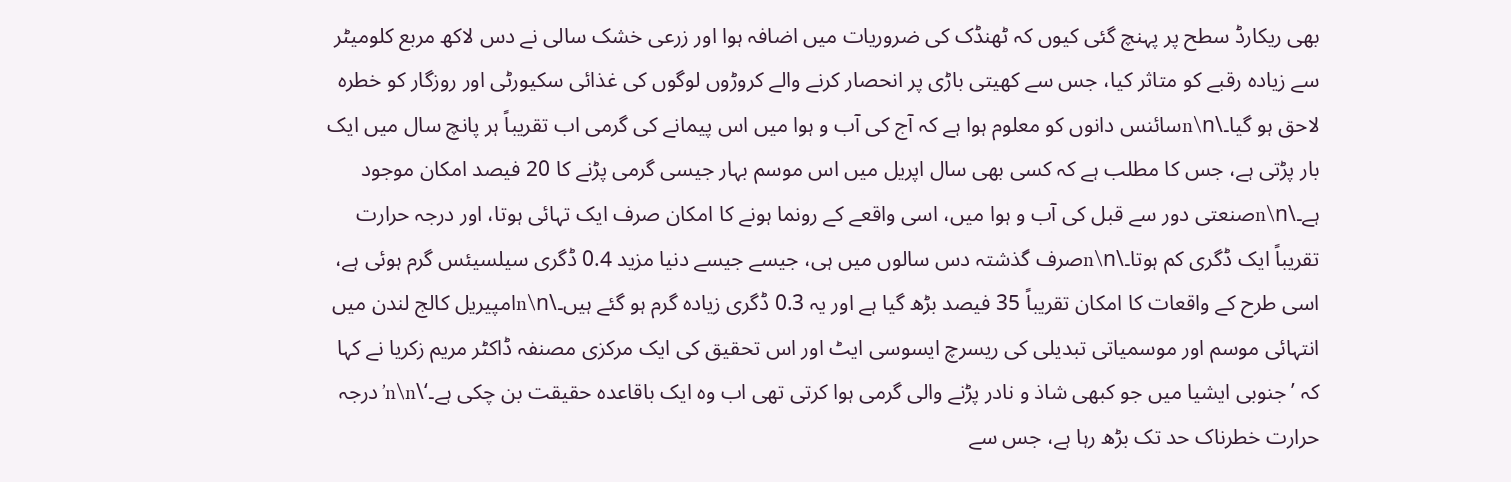بھی ریکارڈ سطح پر پہنچ گئی کیوں کہ ٹھنڈک کی ضروریات میں اضافہ ہوا اور زرعی خشک سالی نے دس لاکھ مربع کلومیٹر سے زیادہ رقبے کو متاثر کیا، جس سے کھیتی باڑی پر انحصار کرنے والے کروڑوں لوگوں کی غذائی سکیورٹی اور روزگار کو خطرہ لاحق ہو گیا۔\n\nسائنس دانوں کو معلوم ہوا ہے کہ آج کی آب و ہوا میں اس پیمانے کی گرمی اب تقریباً ہر پانچ سال میں ایک بار پڑتی ہے، جس کا مطلب ہے کہ کسی بھی سال اپریل میں اس موسم بہار جیسی گرمی پڑنے کا 20 فیصد امکان موجود ہے۔\n\nصنعتی دور سے قبل کی آب و ہوا میں، اسی واقعے کے رونما ہونے کا امکان صرف ایک تہائی ہوتا، اور درجہ حرارت تقریباً ایک ڈگری کم ہوتا۔\n\nصرف گذشتہ دس سالوں میں ہی، جیسے جیسے دنیا مزید 0.4 ڈگری سیلسیئس گرم ہوئی ہے، اسی طرح کے واقعات کا امکان تقریباً 35 فیصد بڑھ گیا ہے اور یہ 0.3 ڈگری زیادہ گرم ہو گئے ہیں۔\n\nامپیریل کالج لندن میں انتہائی موسم اور موسمیاتی تبدیلی کی ریسرچ ایسوسی ایٹ اور اس تحقیق کی ایک مرکزی مصنفہ ڈاکٹر مریم زکریا نے کہا کہ ’جنوبی ایشیا میں جو کبھی شاذ و نادر پڑنے والی گرمی ہوا کرتی تھی اب وہ ایک باقاعدہ حقیقت بن چکی ہے۔‘\n\n’درجہ حرارت خطرناک حد تک بڑھ رہا ہے، جس سے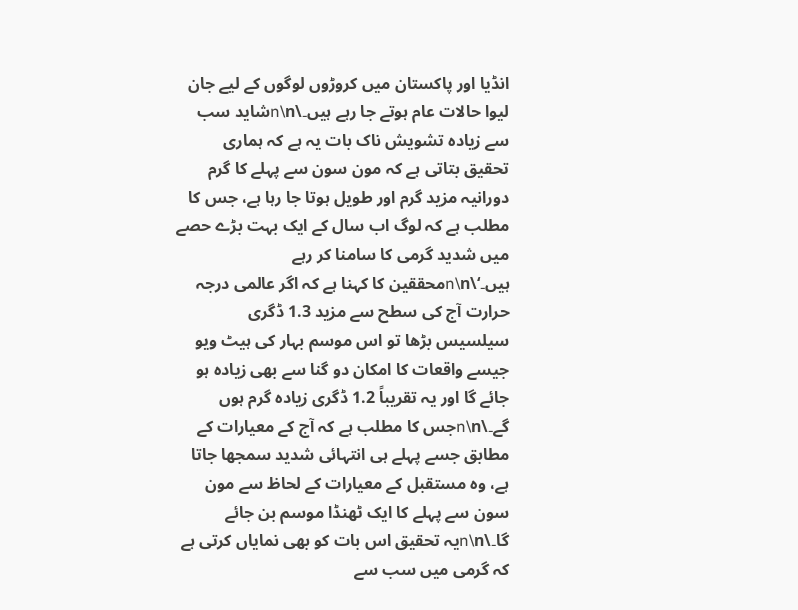انڈیا اور پاکستان میں کروڑوں لوگوں کے لیے جان لیوا حالات عام ہوتے جا رہے ہیں۔\n\nشاید سب سے زیادہ تشویش ناک بات یہ ہے کہ ہماری تحقیق بتاتی ہے کہ مون سون سے پہلے کا گرم دورانیہ مزید گرم اور طویل ہوتا جا رہا ہے، جس کا مطلب ہے کہ لوگ اب سال کے ایک بہت بڑے حصے میں شدید گرمی کا سامنا کر رہے ہیں۔‘\n\nمحققین کا کہنا ہے کہ اگر عالمی درجہ حرارت آج کی سطح سے مزید 1.3 ڈگری سیلسیس بڑھا تو اس موسم بہار کی ہیٹ ویو جیسے واقعات کا امکان دو گنا سے بھی زیادہ ہو جائے گا اور یہ تقریباً 1.2 ڈگری زیادہ گرم ہوں گے۔\n\nجس کا مطلب ہے کہ آج کے معیارات کے مطابق جسے پہلے ہی انتہائی شدید سمجھا جاتا ہے، وہ مستقبل کے معیارات کے لحاظ سے مون سون سے پہلے کا ایک ٹھنڈا موسم بن جائے گا۔\n\nیہ تحقیق اس بات کو بھی نمایاں کرتی ہے کہ گرمی میں سب سے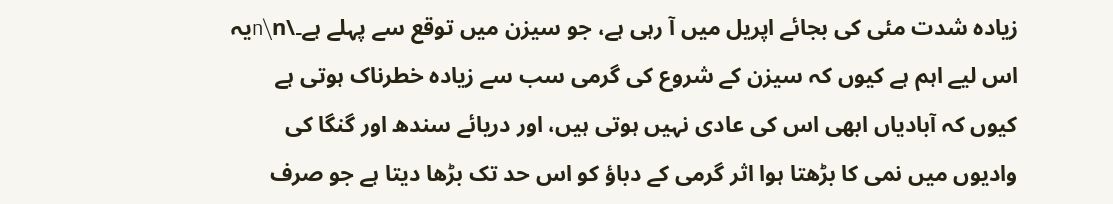زیادہ شدت مئی کی بجائے اپریل میں آ رہی ہے، جو سیزن میں توقع سے پہلے ہے۔\n\nیہ اس لیے اہم ہے کیوں کہ سیزن کے شروع کی گرمی سب سے زیادہ خطرناک ہوتی ہے کیوں کہ آبادیاں ابھی اس کی عادی نہیں ہوتی ہیں، اور دریائے سندھ اور گنگا کی وادیوں میں نمی کا بڑھتا ہوا اثر گرمی کے دباؤ کو اس حد تک بڑھا دیتا ہے جو صرف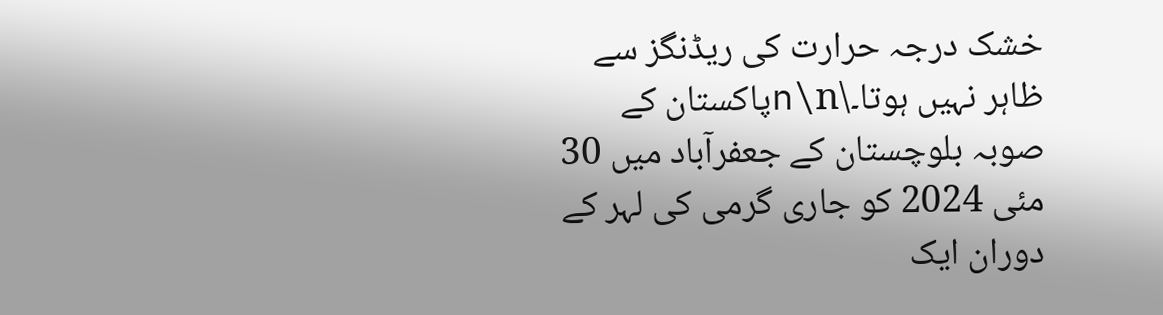خشک درجہ حرارت کی ریڈنگز سے ظاہر نہیں ہوتا۔\n\nپاکستان کے صوبہ بلوچستان کے جعفرآباد میں 30 مئی 2024 کو جاری گرمی کی لہر کے دوران ایک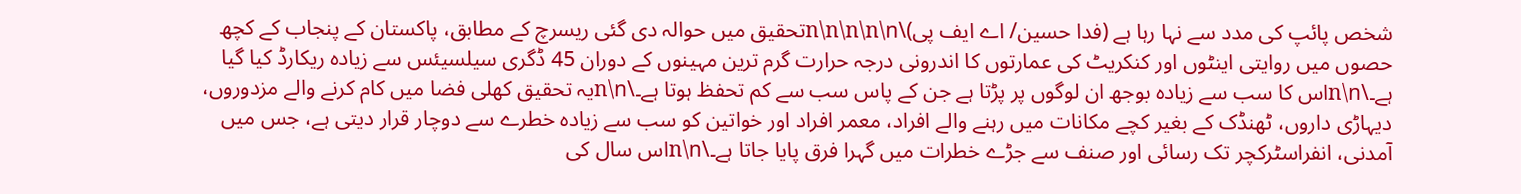شخص پائپ کی مدد سے نہا رہا ہے (فدا حسین/ اے ایف پی)\n\n\n\n\nتحقیق میں حوالہ دی گئی ریسرچ کے مطابق، پاکستان کے پنجاب کے کچھ حصوں میں روایتی اینٹوں اور کنکریٹ کی عمارتوں کا اندرونی درجہ حرارت گرم ترین مہینوں کے دوران 45 ڈگری سیلسیئس سے زیادہ ریکارڈ کیا گیا ہے۔\n\nاس کا سب سے زیادہ بوجھ ان لوگوں پر پڑتا ہے جن کے پاس سب سے کم تحفظ ہوتا ہے۔\n\nیہ تحقیق کھلی فضا میں کام کرنے والے مزدوروں، دیہاڑی داروں، ٹھنڈک کے بغیر کچے مکانات میں رہنے والے افراد، معمر افراد اور خواتین کو سب سے زیادہ خطرے سے دوچار قرار دیتی ہے، جس میں آمدنی، انفراسٹرکچر تک رسائی اور صنف سے جڑے خطرات میں گہرا فرق پایا جاتا ہے۔\n\nاس سال کی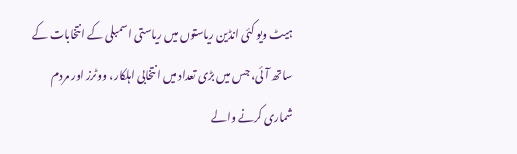ہیٹ ویو کئی انڈین ریاستوں میں ریاستی اسمبلی کے انتخابات کے ساتھ آئی، جس میں بڑی تعداد میں انتخابی اہلکار، ووٹرز اور مردم شماری کرنے والے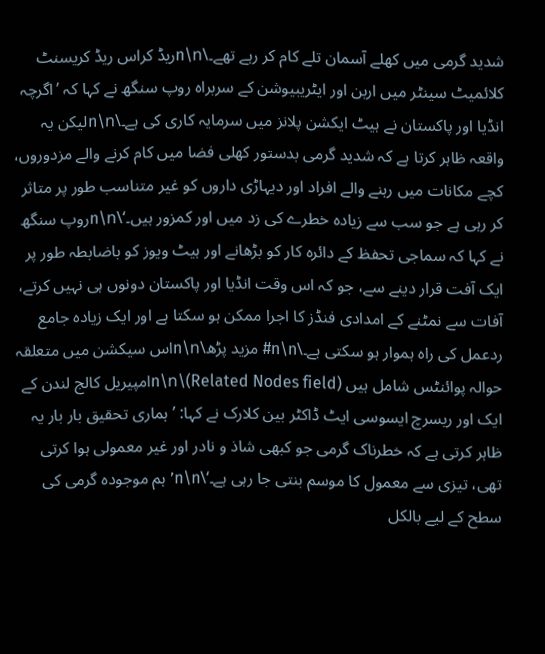شدید گرمی میں کھلے آسمان تلے کام کر رہے تھے۔\n\nریڈ کراس ریڈ کریسنٹ کلائمیٹ سینٹر میں اربن اور ایٹریبیوشن کے سربراہ روپ سنگھ نے کہا کہ ’اگرچہ انڈیا اور پاکستان نے ہیٹ ایکشن پلانز میں سرمایہ کاری کی ہے۔\n\nلیکن یہ واقعہ ظاہر کرتا ہے کہ شدید گرمی بدستور کھلی فضا میں کام کرنے والے مزدوروں، کچے مکانات میں رہنے والے افراد اور دیہاڑی داروں کو غیر متناسب طور پر متاثر کر رہی ہے جو سب سے زیادہ خطرے کی زد میں اور کمزور ہیں۔‘\n\nروپ سنگھ نے کہا کہ سماجی تحفظ کے دائرہ کار کو بڑھانے اور ہیٹ ویوز کو باضابطہ طور پر ایک آفت قرار دینے سے، جو کہ اس وقت انڈیا اور پاکستان دونوں ہی نہیں کرتے، آفات سے نمٹنے کے امدادی فنڈز کا اجرا ممکن ہو سکتا ہے اور ایک زیادہ جامع ردعمل کی راہ ہموار ہو سکتی ہے۔\n\n# مزید پڑھ\n\nاس سیکشن میں متعلقہ حوالہ پوائنٹس شامل ہیں (Related Nodes field)\n\nامپیریل کالج لندن کے ایک اور ریسرچ ایسوسی ایٹ ڈاکٹر بین کلارک نے کہا: ’ہماری تحقیق بار بار یہ ظاہر کرتی ہے کہ خطرناک گرمی جو کبھی شاذ و نادر اور غیر معمولی ہوا کرتی تھی، تیزی سے معمول کا موسم بنتی جا رہی ہے۔‘\n\n’ہم موجودہ گرمی کی سطح کے لیے بالکل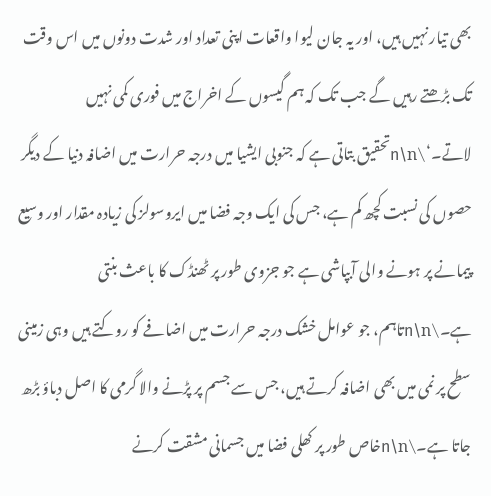بھی تیار نہیں ہیں، اور یہ جان لیوا واقعات اپنی تعداد اور شدت دونوں میں اس وقت تک بڑھتے رہیں گے جب تک کہ ہم گیسوں کے اخراج میں فوری کمی نہیں لاتے۔‘\n\nتحقیق بتاتی ہے کہ جنوبی ایشیا میں درجہ حرارت میں اضافہ دنیا کے دیگر حصوں کی نسبت کچھ کم ہے، جس کی ایک وجہ فضا میں ایروسولز کی زیادہ مقدار اور وسیع پیمانے پر ہونے والی آبپاشی ہے جو جزوی طور پر ٹھنڈک کا باعث بنتی ہے۔\n\nتاہم، جو عوامل خشک درجہ حرارت میں اضافے کو روکتے ہیں وہی زمینی سطح پر نمی میں بھی اضافہ کرتے ہیں، جس سے جسم پر پڑنے والا گرمی کا اصل دباؤ بڑھ جاتا ہے۔\n\nخاص طور پر کھلی فضا میں جسمانی مشقت کرنے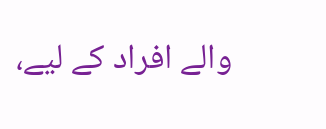والے افراد کے لیے،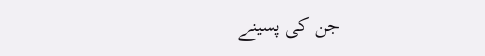جن کی پسینے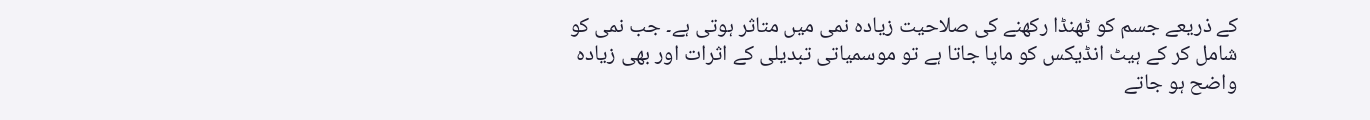کے ذریعے جسم کو ٹھنڈا رکھنے کی صلاحیت زیادہ نمی میں متاثر ہوتی ہے۔ جب نمی کو شامل کر کے ہیٹ انڈیکس کو ماپا جاتا ہے تو موسمیاتی تبدیلی کے اثرات اور بھی زیادہ واضح ہو جاتے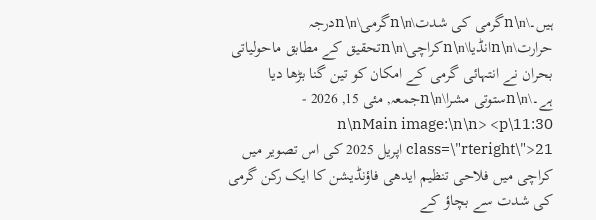ہیں۔\n\nگرمی کی شدت\n\nگرمی\n\nدرجہ حرارت\n\nانڈیا\n\nکراچی\n\nتحقیق کے مطابق ماحولیاتی بحران نے انتہائی گرمی کے امکان کو تین گنا بڑھا دیا ہے۔\n\nستوتی مشرا\n\nجمعہ, مئی 15, 2026 - 11:30\n\nMain image:\n\n> <p class=\"rteright\">21 اپریل 2025 کی اس تصویر میں کراچی میں فلاحی تنظیم ایدھی فاؤنڈیشن کا ایک رکن گرمی کی شدت سے بچاؤ کے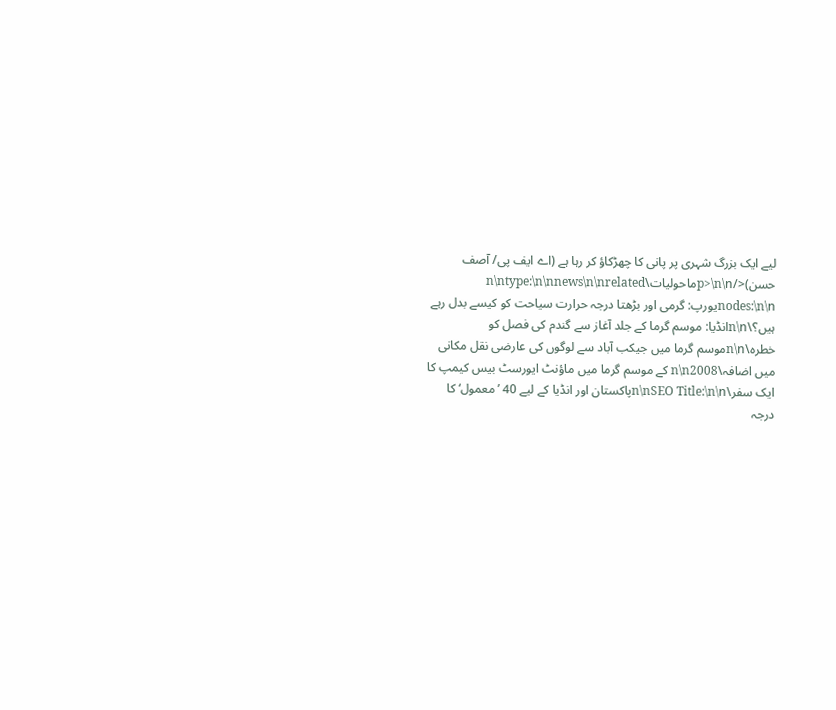لیے ایک بزرگ شہری پر پانی کا چھڑکاؤ کر رہا ہے (اے ایف پی/ آصف حسن)</p>\n\nماحولیات\n\ntype:\n\nnews\n\nrelated nodes:\n\nیورپ: گرمی اور بڑھتا درجہ حرارت سیاحت کو کیسے بدل رہے ہیں؟\n\nانڈیا: موسم گرما کے جلد آغاز سے گندم کی فصل کو خطرہ\n\nموسم گرما میں جیکب آباد سے لوگوں کی عارضی نقل مکانی میں اضافہ\n\n2008 کے موسم گرما میں ماؤنٹ ایورسٹ بیس کیمپ کا ایک سفر\n\nSEO Title:\n\nپاکستان اور انڈیا کے لیے 40 ’معمول‘ کا درجہ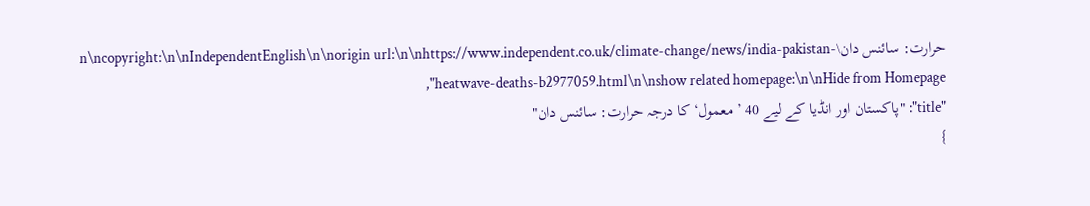حرارت: سائنس دان\n\ncopyright:\n\nIndependentEnglish\n\norigin url:\n\nhttps://www.independent.co.uk/climate-change/news/india-pakistan-heatwave-deaths-b2977059.html\n\nshow related homepage:\n\nHide from Homepage",
"title": "پاکستان اور انڈیا کے لیے 40 ’معمول‘ کا درجہ حرارت: سائنس دان"
}